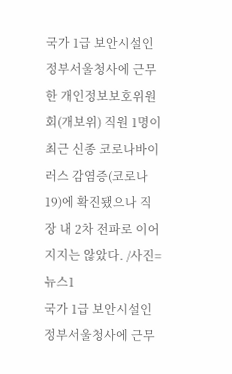국가 1급 보안시설인 정부서울청사에 근무한 개인정보보호위원회(개보위) 직원 1명이 최근 신종 코로나바이러스 감염증(코로나19)에 확진됐으나 직장 내 2차 전파로 이어지지는 않았다. /사진=뉴스1
국가 1급 보안시설인 정부서울청사에 근무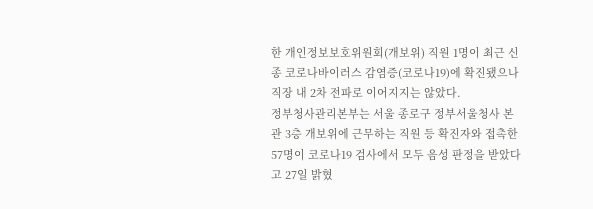한 개인정보보호위원회(개보위) 직원 1명이 최근 신종 코로나바이러스 감염증(코로나19)에 확진됐으나 직장 내 2차 전파로 이어지지는 않았다.
정부청사관리본부는 서울 종로구 정부서울청사 본관 3층 개보위에 근무하는 직원 등 확진자와 접촉한 57명이 코로나19 검사에서 모두 음성 판정을 받았다고 27일 밝혔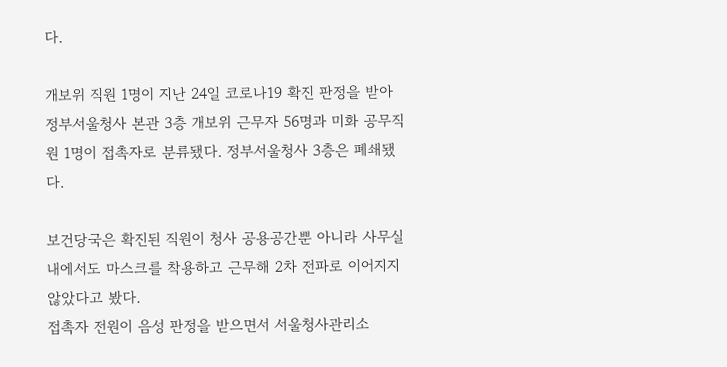다.

개보위 직원 1명이 지난 24일 코로나19 확진 판정을 받아 정부서울청사 본관 3층 개보위 근무자 56명과 미화 공무직원 1명이 접촉자로 분류됐다. 정부서울청사 3층은 폐쇄됐다.

보건당국은 확진된 직원이 청사 공용공간뿐 아니라 사무실 내에서도 마스크를 착용하고 근무해 2차 전파로 이어지지 않았다고 봤다.
접촉자 전원이 음성 판정을 받으면서 서울청사관리소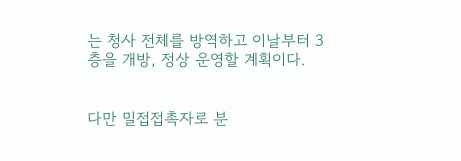는 청사 전체를 방역하고 이날부터 3층을 개방, 정상 운영할 계획이다.


다만 밀접접촉자로 분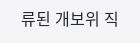류된 개보위 직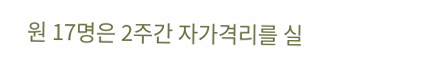원 17명은 2주간 자가격리를 실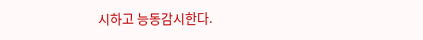시하고 능동감시한다.